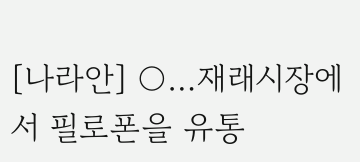[나라안] ○…재래시장에서 필로폰을 유통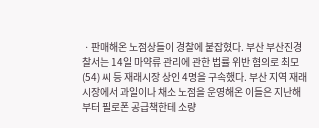ㆍ판매해온 노점상들이 경찰에 붙잡혔다. 부산 부산진경찰서는 14일 마약류 관리에 관한 법률 위반 혐의로 최모(54) 씨 등 재래시장 상인 4명을 구속했다. 부산 지역 재래시장에서 과일이나 채소 노점을 운영해온 이들은 지난해부터 필로폰 공급책한테 소량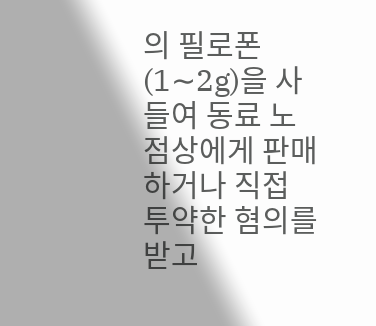의 필로폰(1∼2g)을 사 들여 동료 노점상에게 판매하거나 직접 투약한 혐의를 받고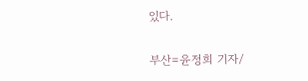있다.

부산=윤정희 기자/